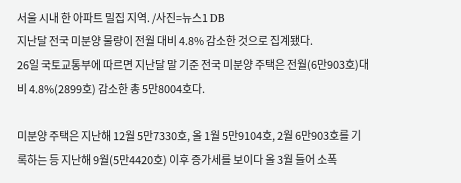서울 시내 한 아파트 밀집 지역. /사진=뉴스1 DB
지난달 전국 미분양 물량이 전월 대비 4.8% 감소한 것으로 집계됐다.
26일 국토교통부에 따르면 지난달 말 기준 전국 미분양 주택은 전월(6만903호)대비 4.8%(2899호) 감소한 총 5만8004호다.

미분양 주택은 지난해 12월 5만7330호, 올 1월 5만9104호, 2월 6만903호를 기록하는 등 지난해 9월(5만4420호) 이후 증가세를 보이다 올 3월 들어 소폭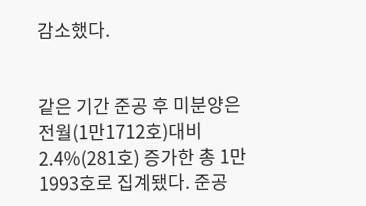감소했다.


같은 기간 준공 후 미분양은 전월(1만1712호)대비 2.4%(281호) 증가한 총 1만1993호로 집계됐다. 준공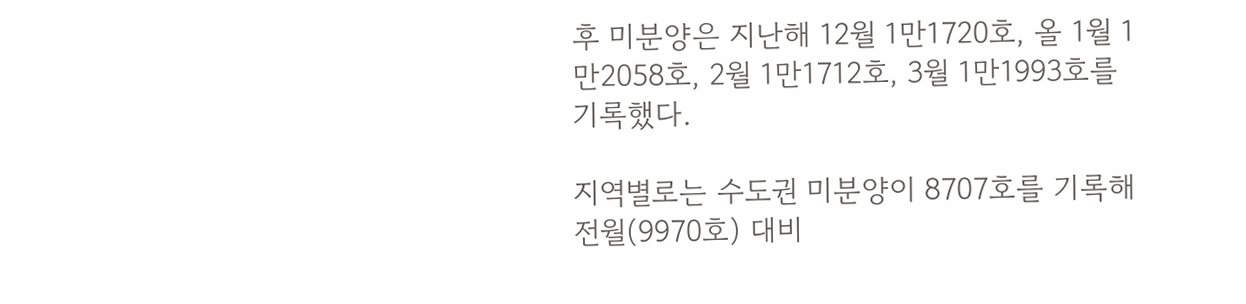후 미분양은 지난해 12월 1만1720호, 올 1월 1만2058호, 2월 1만1712호, 3월 1만1993호를 기록했다.

지역별로는 수도권 미분양이 8707호를 기록해 전월(9970호) 대비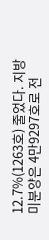12.7%(1263호) 줄었다. 지방 미분양은 4만9297호로 전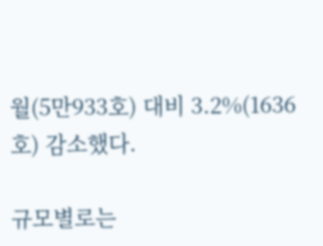월(5만933호) 대비 3.2%(1636호) 감소했다.

규모별로는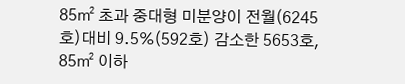85㎡ 초과 중대형 미분양이 전월(6245호)대비 9.5%(592호) 감소한 5653호, 85㎡ 이하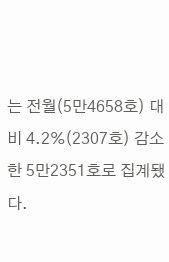는 전월(5만4658호) 대비 4.2%(2307호) 감소한 5만2351호로 집계됐다.